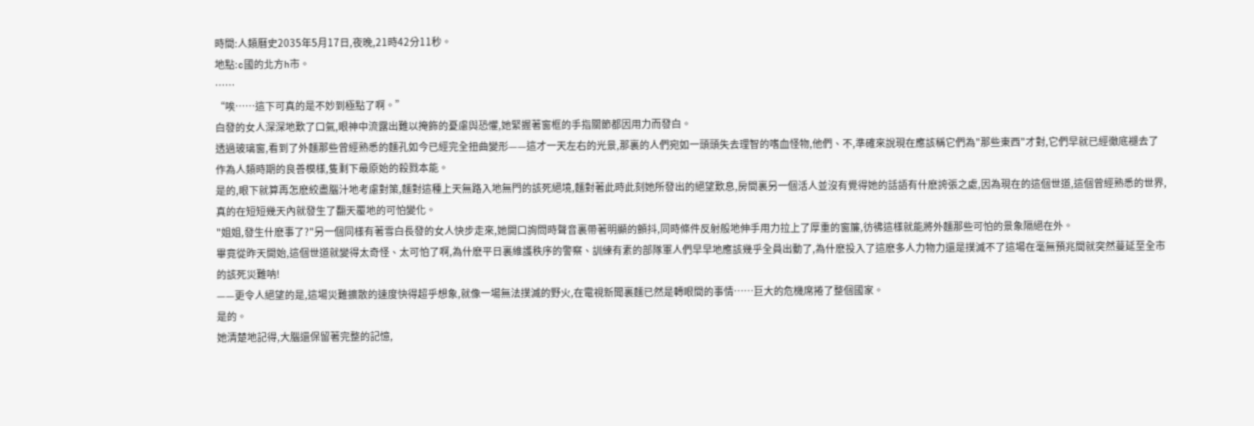時間:人類曆史2035年5月17日,夜晚,21時42分11秒。
地點:c國的北方h市。
……
“唉……這下可真的是不妙到極點了啊。”
白發的女人深深地歎了口氣,眼神中流露出難以掩飾的憂慮與恐懼,她緊握著窗框的手指關節都因用力而發白。
透過玻璃窗,看到了外麵那些曾經熟悉的麵孔如今已經完全扭曲變形——這才一天左右的光景,那裏的人們宛如一頭頭失去理智的嗜血怪物,他們、不,準確來說現在應該稱它們為"那些東西"才對,它們早就已經徹底褪去了作為人類時期的良善模樣,隻剩下最原始的殺戮本能。
是的,眼下就算再怎麽絞盡腦汁地考慮對策,麵對這種上天無路入地無門的該死絕境,麵對著此時此刻她所發出的絕望歎息,房間裏另一個活人並沒有覺得她的話語有什麽誇張之處,因為現在的這個世道,這個曾經熟悉的世界,真的在短短幾天內就發生了翻天覆地的可怕變化。
"姐姐,發生什麽事了?"另一個同樣有著雪白長發的女人快步走來,她開口詢問時聲音裏帶著明顯的顫抖,同時條件反射般地伸手用力拉上了厚重的窗簾,彷彿這樣就能將外麵那些可怕的景象隔絕在外。
畢竟從昨天開始,這個世道就變得太奇怪、太可怕了啊,為什麽平日裏維護秩序的警察、訓練有素的部隊軍人們早早地應該幾乎全員出動了,為什麽投入了這麽多人力物力還是撲滅不了這場在毫無預兆間就突然蔓延至全市的該死災難呐!
——更令人絕望的是,這場災難擴散的速度快得超乎想象,就像一場無法撲滅的野火,在電視新聞裏麵已然是轉眼間的事情……巨大的危機席捲了整個國家。
是的。
她清楚地記得,大腦還保留著完整的記憶,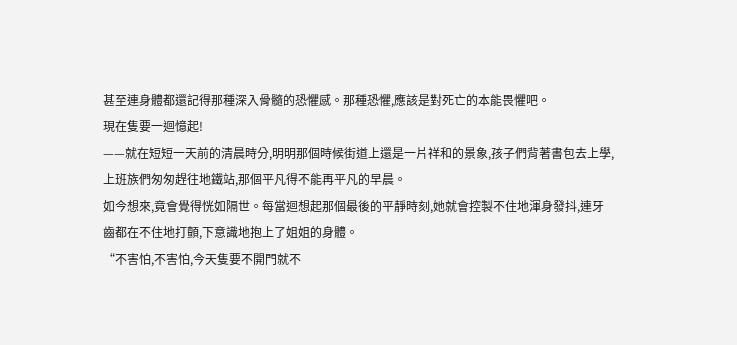甚至連身體都還記得那種深入骨髓的恐懼感。那種恐懼,應該是對死亡的本能畏懼吧。
現在隻要一迴憶起!
——就在短短一天前的清晨時分,明明那個時候街道上還是一片祥和的景象,孩子們背著書包去上學,上班族們匆匆趕往地鐵站,那個平凡得不能再平凡的早晨。
如今想來,竟會覺得恍如隔世。每當迴想起那個最後的平靜時刻,她就會控製不住地渾身發抖,連牙齒都在不住地打顫,下意識地抱上了姐姐的身體。
“不害怕,不害怕,今天隻要不開門就不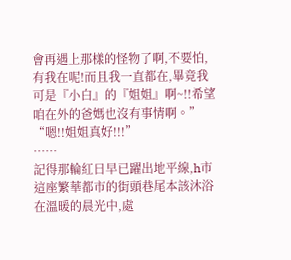會再遇上那樣的怪物了啊,不要怕,有我在呢!而且我一直都在,畢竟我可是『小白』的『姐姐』啊~!!希望咱在外的爸媽也沒有事情啊。”
“嗯!!姐姐真好!!!”
……
記得那輪紅日早已躍出地平線,h市這座繁華都市的街頭巷尾本該沐浴在溫暖的晨光中,處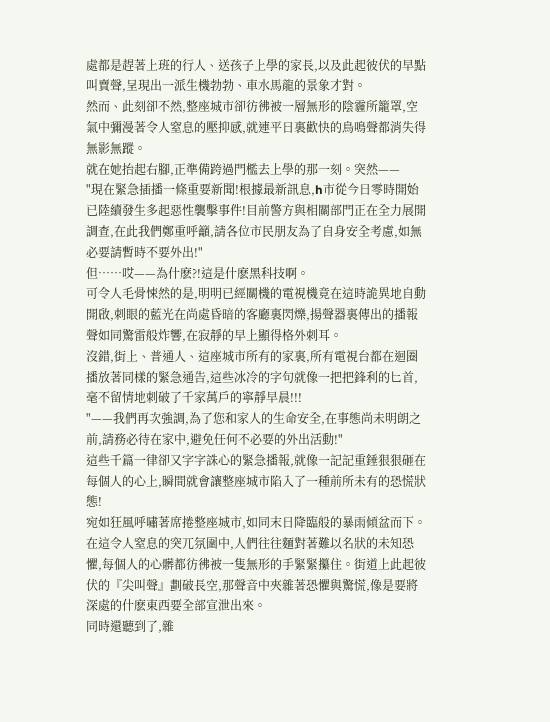處都是趕著上班的行人、送孩子上學的家長,以及此起彼伏的早點叫賣聲,呈現出一派生機勃勃、車水馬龍的景象才對。
然而、此刻卻不然,整座城市卻彷彿被一層無形的陰霾所籠罩,空氣中彌漫著令人窒息的壓抑感,就連平日裏歡快的鳥鳴聲都消失得無影無蹤。
就在她抬起右腳,正準備跨過門檻去上學的那一刻。突然——
"現在緊急插播一條重要新聞!根據最新訊息,h市從今日零時開始已陸續發生多起惡性襲擊事件!目前警方與相關部門正在全力展開調查,在此我們鄭重呼籲,請各位市民朋友為了自身安全考慮,如無必要請暫時不要外出!"
但……哎——為什麽?!這是什麽黑科技啊。
可令人毛骨悚然的是,明明已經關機的電視機竟在這時詭異地自動開啟,刺眼的藍光在尚處昏暗的客廳裏閃爍,揚聲器裏傳出的播報聲如同驚雷般炸響,在寂靜的早上顯得格外刺耳。
沒錯,街上、普通人、這座城市所有的家裏,所有電視台都在迴圈播放著同樣的緊急通告,這些冰冷的字句就像一把把鋒利的匕首,毫不留情地刺破了千家萬戶的寧靜早晨!!!
"——我們再次強調,為了您和家人的生命安全,在事態尚未明朗之前,請務必待在家中,避免任何不必要的外出活動!"
這些千篇一律卻又字字誅心的緊急播報,就像一記記重錘狠狠砸在每個人的心上,瞬間就會讓整座城市陷入了一種前所未有的恐慌狀態!
宛如狂風呼嘯著席捲整座城市,如同末日降臨般的暴雨傾盆而下。
在這令人窒息的突兀氛圍中,人們往往麵對著難以名狀的未知恐懼,每個人的心髒都彷彿被一隻無形的手緊緊攥住。街道上此起彼伏的『尖叫聲』劃破長空,那聲音中夾雜著恐懼與驚慌,像是要將深處的什麽東西要全部宣泄出來。
同時還聽到了,雜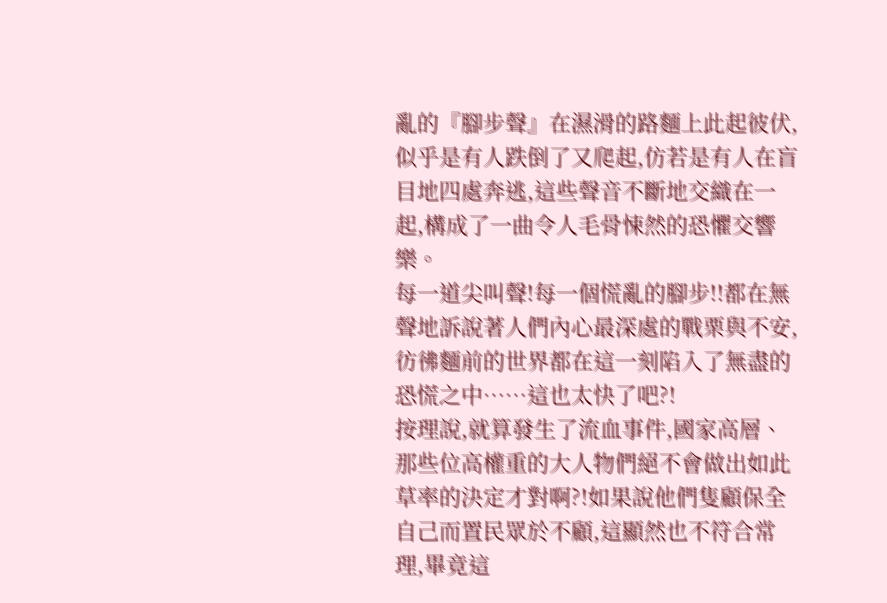亂的『腳步聲』在濕滑的路麵上此起彼伏,似乎是有人跌倒了又爬起,仿若是有人在盲目地四處奔逃,這些聲音不斷地交織在一起,構成了一曲令人毛骨悚然的恐懼交響樂。
每一道尖叫聲!每一個慌亂的腳步!!都在無聲地訴說著人們內心最深處的戰栗與不安,彷彿麵前的世界都在這一刻陷入了無盡的恐慌之中……這也太快了吧?!
按理說,就算發生了流血事件,國家高層、那些位高權重的大人物們絕不會做出如此草率的決定才對啊?!如果說他們隻顧保全自己而置民眾於不顧,這顯然也不符合常理,畢竟這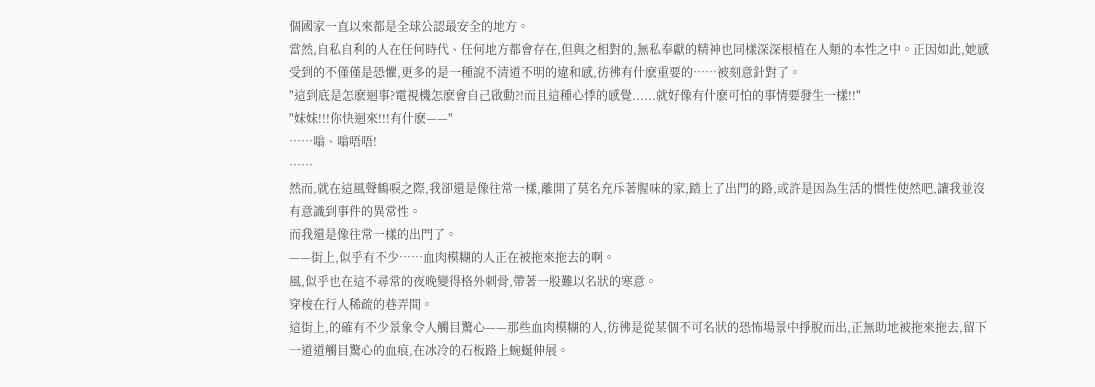個國家一直以來都是全球公認最安全的地方。
當然,自私自利的人在任何時代、任何地方都會存在,但與之相對的,無私奉獻的精神也同樣深深根植在人類的本性之中。正因如此,她感受到的不僅僅是恐懼,更多的是一種說不清道不明的違和感,彷彿有什麽重要的……被刻意針對了。
"這到底是怎麽迴事?電視機怎麽會自己啟動?!而且這種心悸的感覺......就好像有什麽可怕的事情要發生一樣!!"
"妹妹!!!你快迴來!!!有什麽——"
……嗡、嗡唔唔!
……
然而,就在這風聲鶴唳之際,我卻還是像往常一樣,離開了莫名充斥著腥味的家,踏上了出門的路,或許是因為生活的慣性使然吧,讓我並沒有意識到事件的異常性。
而我還是像往常一樣的出門了。
——街上,似乎有不少……血肉模糊的人正在被拖來拖去的啊。
風,似乎也在這不尋常的夜晚變得格外刺骨,帶著一股難以名狀的寒意。
穿梭在行人稀疏的巷弄間。
這街上,的確有不少景象令人觸目驚心——那些血肉模糊的人,彷彿是從某個不可名狀的恐怖場景中掙脫而出,正無助地被拖來拖去,留下一道道觸目驚心的血痕,在冰冷的石板路上蜿蜒伸展。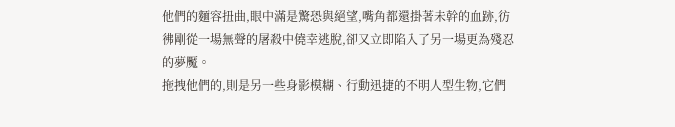他們的麵容扭曲,眼中滿是驚恐與絕望,嘴角都還掛著未幹的血跡,彷彿剛從一場無聲的屠殺中僥幸逃脫,卻又立即陷入了另一場更為殘忍的夢魘。
拖拽他們的,則是另一些身影模糊、行動迅捷的不明人型生物,它們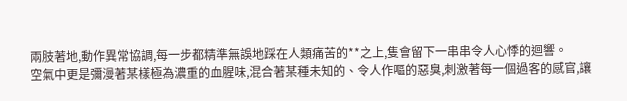兩肢著地,動作異常協調,每一步都精準無誤地踩在人類痛苦的**之上,隻會留下一串串令人心悸的迴響。
空氣中更是彌漫著某樣極為濃重的血腥味,混合著某種未知的、令人作嘔的惡臭,刺激著每一個過客的感官,讓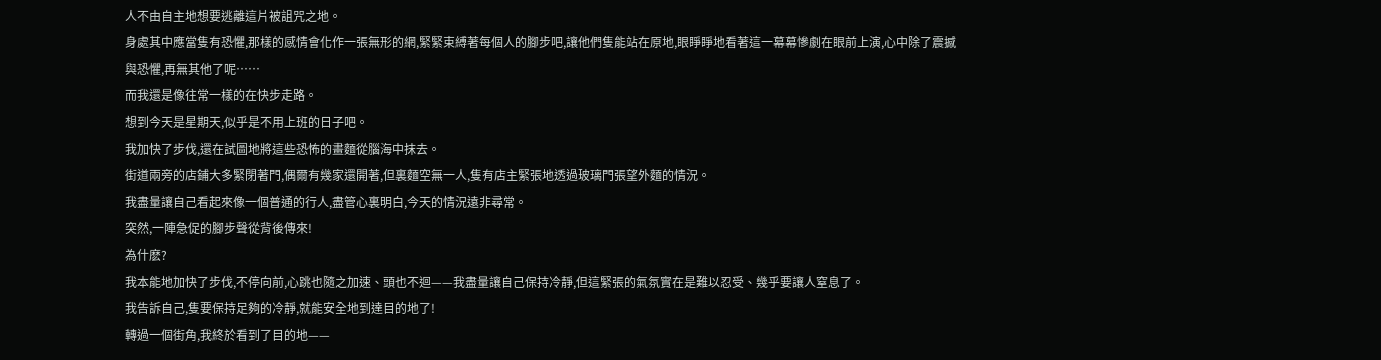人不由自主地想要逃離這片被詛咒之地。
身處其中應當隻有恐懼,那樣的感情會化作一張無形的網,緊緊束縛著每個人的腳步吧,讓他們隻能站在原地,眼睜睜地看著這一幕幕慘劇在眼前上演,心中除了震撼與恐懼,再無其他了呢……
而我還是像往常一樣的在快步走路。
想到今天是星期天,似乎是不用上班的日子吧。
我加快了步伐,還在試圖地將這些恐怖的畫麵從腦海中抹去。
街道兩旁的店鋪大多緊閉著門,偶爾有幾家還開著,但裏麵空無一人,隻有店主緊張地透過玻璃門張望外麵的情況。
我盡量讓自己看起來像一個普通的行人,盡管心裏明白,今天的情況遠非尋常。
突然,一陣急促的腳步聲從背後傳來!
為什麽?
我本能地加快了步伐,不停向前,心跳也隨之加速、頭也不迴——我盡量讓自己保持冷靜,但這緊張的氣氛實在是難以忍受、幾乎要讓人窒息了。
我告訴自己,隻要保持足夠的冷靜,就能安全地到達目的地了!
轉過一個街角,我終於看到了目的地——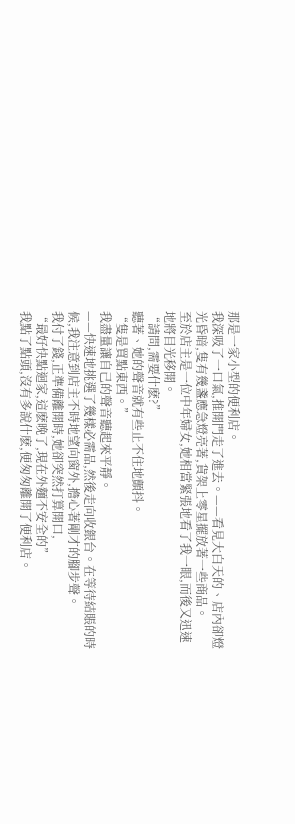那是一家小型的便利店。
我深吸了一口氣,推開門走了進去。——看見大白天的、店內卻燈光昏暗,隻有幾盞應急燈亮著,貨架上零星擺放著一些商品。
至於店主是一位中年婦女,她相當緊張地看了我一眼,而後又迅速地將目光移開。
“請問,需要什麽?”
聽著、她的聲音就有些止不住地顫抖。
“隻是買點東西。”
我盡量讓自己的聲音聽起來平靜。
——快速地挑選了幾樣必需品,然後走向收銀台。在等待結賬的時候,我注意到店主不時地望向窗外,擔心著剛才的腳步聲。
我付了錢,正準備離開時,她卻突然打算開口,
“最好快點迴家,這麽晚了,現在外麵不安全的”
我點了點頭,沒有多說什麽,便匆匆離開了便利店。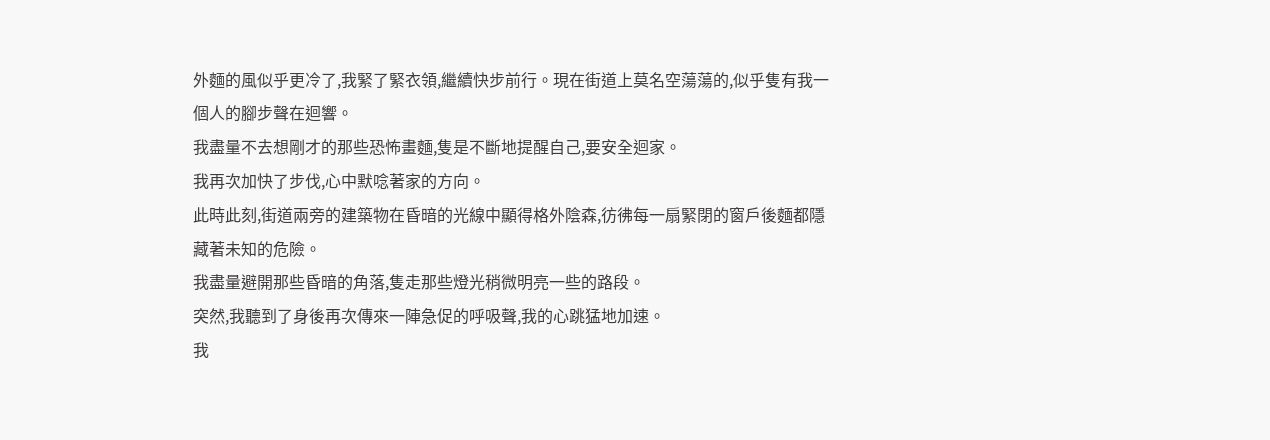外麵的風似乎更冷了,我緊了緊衣領,繼續快步前行。現在街道上莫名空蕩蕩的,似乎隻有我一個人的腳步聲在迴響。
我盡量不去想剛才的那些恐怖畫麵,隻是不斷地提醒自己,要安全迴家。
我再次加快了步伐,心中默唸著家的方向。
此時此刻,街道兩旁的建築物在昏暗的光線中顯得格外陰森,彷彿每一扇緊閉的窗戶後麵都隱藏著未知的危險。
我盡量避開那些昏暗的角落,隻走那些燈光稍微明亮一些的路段。
突然,我聽到了身後再次傳來一陣急促的呼吸聲,我的心跳猛地加速。
我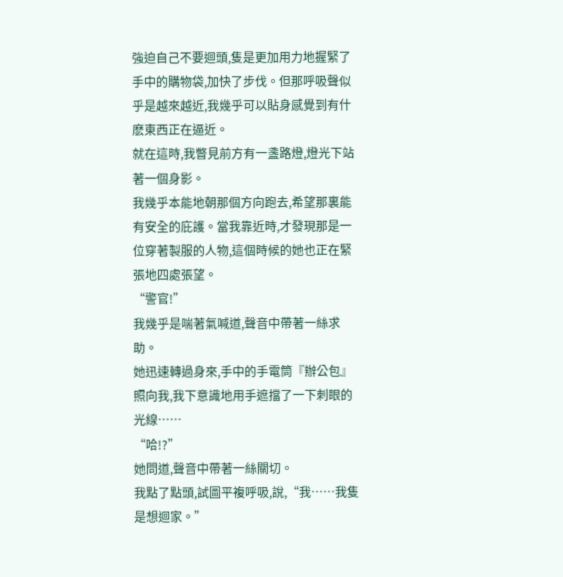強迫自己不要迴頭,隻是更加用力地握緊了手中的購物袋,加快了步伐。但那呼吸聲似乎是越來越近,我幾乎可以貼身感覺到有什麽東西正在逼近。
就在這時,我瞥見前方有一盞路燈,燈光下站著一個身影。
我幾乎本能地朝那個方向跑去,希望那裏能有安全的庇護。當我靠近時,才發現那是一位穿著製服的人物,這個時候的她也正在緊張地四處張望。
“警官!”
我幾乎是喘著氣喊道,聲音中帶著一絲求助。
她迅速轉過身來,手中的手電筒『辦公包』照向我,我下意識地用手遮擋了一下刺眼的光線……
“哈!?”
她問道,聲音中帶著一絲關切。
我點了點頭,試圖平複呼吸,說,“我……我隻是想迴家。”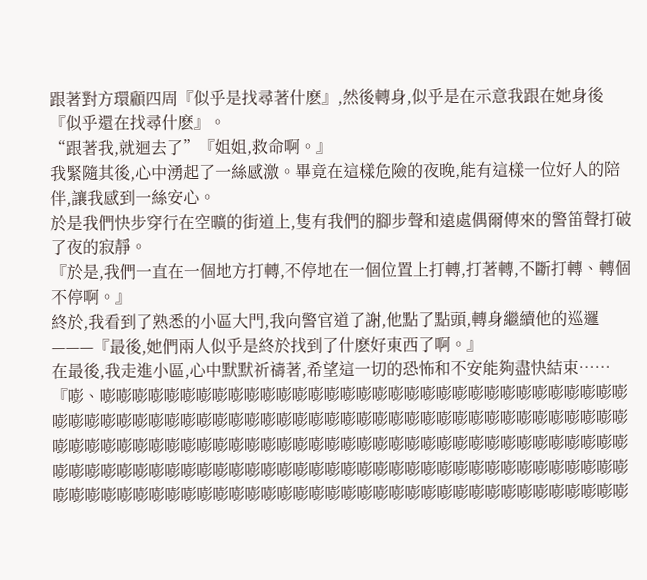跟著對方環顧四周『似乎是找尋著什麽』,然後轉身,似乎是在示意我跟在她身後『似乎還在找尋什麽』。
“跟著我,就迴去了”『姐姐,救命啊。』
我緊隨其後,心中湧起了一絲感激。畢竟在這樣危險的夜晚,能有這樣一位好人的陪伴,讓我感到一絲安心。
於是我們快步穿行在空曠的街道上,隻有我們的腳步聲和遠處偶爾傳來的警笛聲打破了夜的寂靜。
『於是,我們一直在一個地方打轉,不停地在一個位置上打轉,打著轉,不斷打轉、轉個不停啊。』
終於,我看到了熟悉的小區大門,我向警官道了謝,他點了點頭,轉身繼續他的巡邏———『最後,她們兩人似乎是終於找到了什麽好東西了啊。』
在最後,我走進小區,心中默默祈禱著,希望這一切的恐怖和不安能夠盡快結束……
『嘭、嘭嘭嘭嘭嘭嘭嘭嘭嘭嘭嘭嘭嘭嘭嘭嘭嘭嘭嘭嘭嘭嘭嘭嘭嘭嘭嘭嘭嘭嘭嘭嘭嘭嘭嘭嘭嘭嘭嘭嘭嘭嘭嘭嘭嘭嘭嘭嘭嘭嘭嘭嘭嘭嘭嘭嘭嘭嘭嘭嘭嘭嘭嘭嘭嘭嘭嘭嘭嘭嘭嘭嘭嘭嘭嘭嘭嘭嘭嘭嘭嘭嘭嘭嘭嘭嘭嘭嘭嘭嘭嘭嘭嘭嘭嘭嘭嘭嘭嘭嘭嘭嘭嘭嘭嘭嘭嘭嘭嘭嘭嘭嘭嘭嘭嘭嘭嘭嘭嘭嘭嘭嘭嘭嘭嘭嘭嘭嘭嘭嘭嘭嘭嘭嘭嘭嘭嘭嘭嘭嘭嘭嘭嘭嘭嘭嘭嘭嘭嘭嘭嘭嘭嘭嘭嘭嘭嘭嘭嘭嘭嘭嘭嘭嘭嘭嘭嘭嘭嘭嘭嘭嘭嘭嘭嘭嘭嘭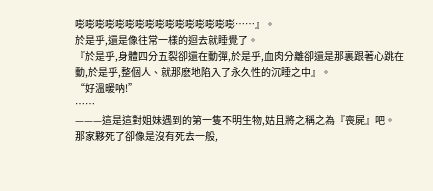嘭嘭嘭嘭嘭嘭嘭嘭嘭嘭嘭嘭嘭嘭嘭嘭……』。
於是乎,還是像往常一樣的迴去就睡覺了。
『於是乎,身體四分五裂卻還在動彈,於是乎,血肉分離卻還是那裏跟著心跳在動,於是乎,整個人、就那麽地陷入了永久性的沉睡之中』。
“好溫暖呐!”
……
———這是這對姐妹遇到的第一隻不明生物,姑且將之稱之為『喪屍』吧。
那家夥死了卻像是沒有死去一般,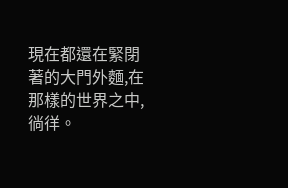現在都還在緊閉著的大門外麵,在那樣的世界之中,徜徉。